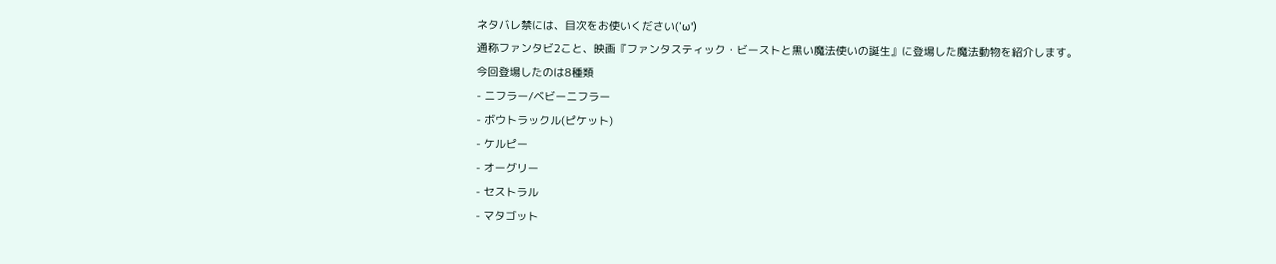ネタバレ禁には、目次をお使いください('ω')
通称ファンタビ2こと、映画『ファンタスティック・ビーストと黒い魔法使いの誕生』に登場した魔法動物を紹介します。
今回登場したのは8種類
- ニフラー/ベビーニフラー
- ボウトラックル(ピケット)
- ケルピー
- オーグリー
- セストラル
- マタゴット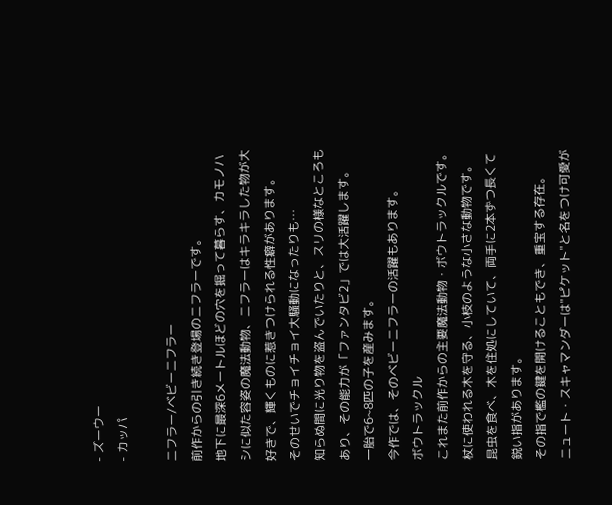- ズーウー
- カッパ

ニフラー/ベビーニフラー
前作からの引き続き登場のニフラーです。
地下に最深6メートルほどの穴を掘って暮らす、カモノハシに似た容姿の魔法動物、ニフラーはキラキラした物が大好きで、輝くものに惹きつけられる性癖があります。
そのせいでチョイチョイ大騒動になったりも…
知らぬ間に光り物を盗んでいたりと、スリの様なところもあり、その能力が「ファンタビ2」では大活躍します。
一胎で6~8匹の子を産みます。
今作では、そのベビーニフラーの活躍もあります。
ボウトラックル
これまた前作からの主要魔法動物・ボウトラックルです。
杖に使われる木を守る、小枝のような小さな動物です。
昆虫を食べ、木を住処にしていて、両手に2本ずつ長くて鋭い指があります。
その指で檻の鍵を開けることもでき、重宝する存在。
ニュート・スキャマンダーは"ピケット"と名をつけ可愛が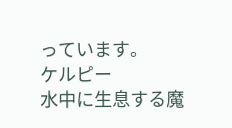っています。
ケルピー
水中に生息する魔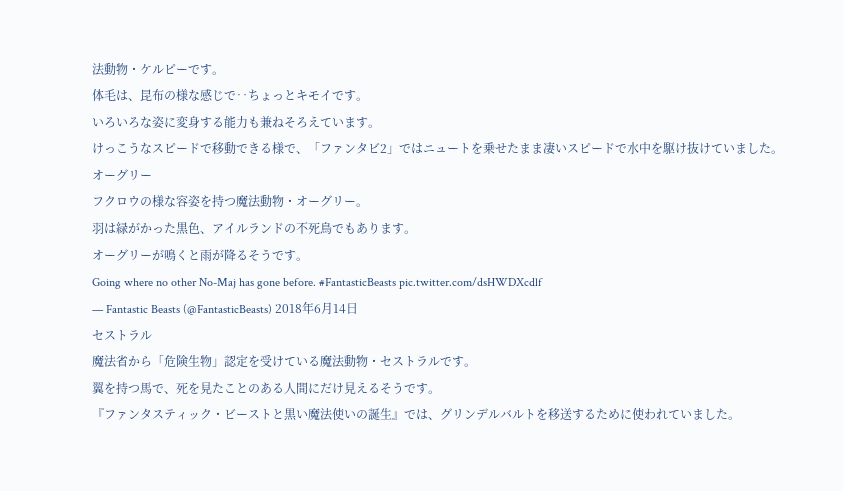法動物・ケルピーです。
体毛は、昆布の様な感じで‥ちょっとキモイです。
いろいろな姿に変身する能力も兼ねそろえています。
けっこうなスピードで移動できる様で、「ファンタビ2」ではニュートを乗せたまま凄いスピードで水中を駆け抜けていました。
オーグリー
フクロウの様な容姿を持つ魔法動物・オーグリー。
羽は緑がかった黒色、アイルランドの不死鳥でもあります。
オーグリーが鳴くと雨が降るそうです。
Going where no other No-Maj has gone before. #FantasticBeasts pic.twitter.com/dsHWDXcdlf
— Fantastic Beasts (@FantasticBeasts) 2018年6月14日
セストラル
魔法省から「危険生物」認定を受けている魔法動物・セストラルです。
翼を持つ馬で、死を見たことのある人間にだけ見えるそうです。
『ファンタスティック・ビーストと黒い魔法使いの誕生』では、グリンデルバルトを移送するために使われていました。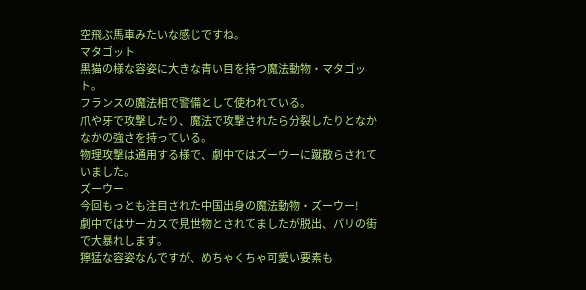空飛ぶ馬車みたいな感じですね。
マタゴット
黒猫の様な容姿に大きな青い目を持つ魔法動物・マタゴット。
フランスの魔法相で警備として使われている。
爪や牙で攻撃したり、魔法で攻撃されたら分裂したりとなかなかの強さを持っている。
物理攻撃は通用する様で、劇中ではズーウーに蹴散らされていました。
ズーウー
今回もっとも注目された中国出身の魔法動物・ズーウー!
劇中ではサーカスで見世物とされてましたが脱出、パリの街で大暴れします。
獰猛な容姿なんですが、めちゃくちゃ可愛い要素も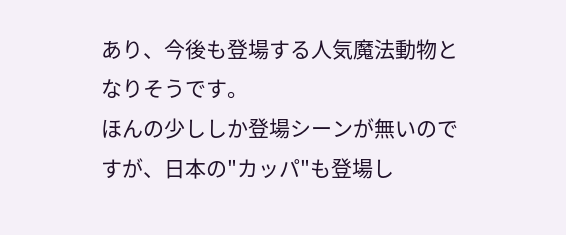あり、今後も登場する人気魔法動物となりそうです。
ほんの少ししか登場シーンが無いのですが、日本の"カッパ"も登場し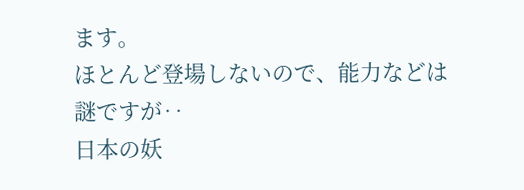ます。
ほとんど登場しないので、能力などは謎ですが‥
日本の妖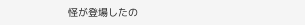怪が登場したの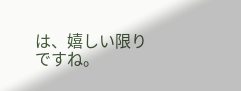は、嬉しい限りですね。